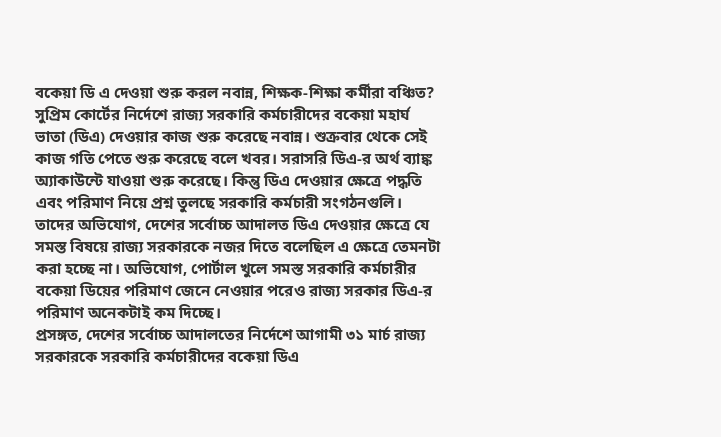বকেয়া ডি এ দেওয়া শুরু করল নবান্ন, শিক্ষক-শিক্ষা কর্মীরা বঞ্চিত?
সুপ্রিম কোর্টের নির্দেশে রাজ্য সরকারি কর্মচারীদের বকেয়া মহার্ঘ ভাতা (ডিএ) দেওয়ার কাজ শুরু করেছে নবান্ন। শুক্রবার থেকে সেই কাজ গতি পেতে শুরু করেছে বলে খবর। সরাসরি ডিএ-র অর্থ ব্যাঙ্ক অ্যাকাউন্টে যাওয়া শুরু করেছে। কিন্তু ডিএ দেওয়ার ক্ষেত্রে পদ্ধতি এবং পরিমাণ নিয়ে প্রশ্ন তুলছে সরকারি কর্মচারী সংগঠনগুলি। তাদের অভিযোগ, দেশের সর্বোচ্চ আদালত ডিএ দেওয়ার ক্ষেত্রে যে সমস্ত বিষয়ে রাজ্য সরকারকে নজর দিতে বলেছিল এ ক্ষেত্রে তেমনটা করা হচ্ছে না। অভিযোগ, পোর্টাল খুলে সমস্ত সরকারি কর্মচারীর বকেয়া ডিয়ের পরিমাণ জেনে নেওয়ার পরেও রাজ্য সরকার ডিএ-র পরিমাণ অনেকটাই কম দিচ্ছে।
প্রসঙ্গত, দেশের সর্বোচ্চ আদালতের নির্দেশে আগামী ৩১ মার্চ রাজ্য সরকারকে সরকারি কর্মচারীদের বকেয়া ডিএ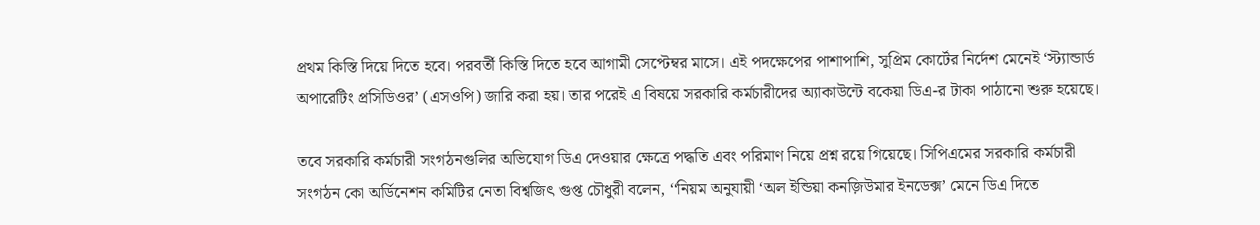প্রথম কিস্তি দিয়ে দিতে হবে। পরবর্তী কিস্তি দিতে হবে আগামী সেপ্টেম্বর মাসে। এই পদক্ষেপের পাশাপাশি, সুপ্রিম কোর্টের নির্দেশ মেনেই ‘স্ট্যান্ডার্ড অপারেটিং প্রসিডিওর’ (এসওপি) জারি করা হয়। তার পরেই এ বিষয়ে সরকারি কর্মচারীদের অ্যাকাউন্টে বকেয়া ডিএ-র টাকা পাঠানো শুরু হয়েছে।

তবে সরকারি কর্মচারী সংগঠনগুলির অভিযোগ ডিএ দেওয়ার ক্ষেত্রে পদ্ধতি এবং পরিমাণ নিয়ে প্রশ্ন রয়ে গিয়েছে। সিপিএমের সরকারি কর্মচারী সংগঠন কো অর্ডিনেশন কমিটির নেতা বিশ্বজিৎ গুপ্ত চৌধুরী বলেন, ‘‘নিয়ম অনুযায়ী ‘অল ইন্ডিয়া কনজ়িউমার ইনডেক্স’ মেনে ডিএ দিতে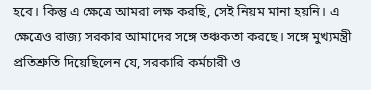হবে। কিন্তু এ ক্ষেত্রে আমরা লক্ষ করছি, সেই নিয়ম মানা হয়নি। এ ক্ষেত্রেও রাজ্য সরকার আমাদের সঙ্গে তঞ্চকতা করছে। সঙ্গে মুখ্যমন্ত্রী প্রতিশ্রুতি দিয়েছিলেন যে, সরকারি কর্মচারী ও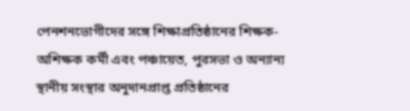পেনশনভোগীদের সঙ্গে শিক্ষাপ্রতিষ্ঠানের শিক্ষক-অশিক্ষক কর্মী এবং পঞ্চায়েত, পুরসভা ও অন্যান্য স্থানীয় সংস্থার অনুদানপ্রাপ্ত প্রতিষ্ঠানের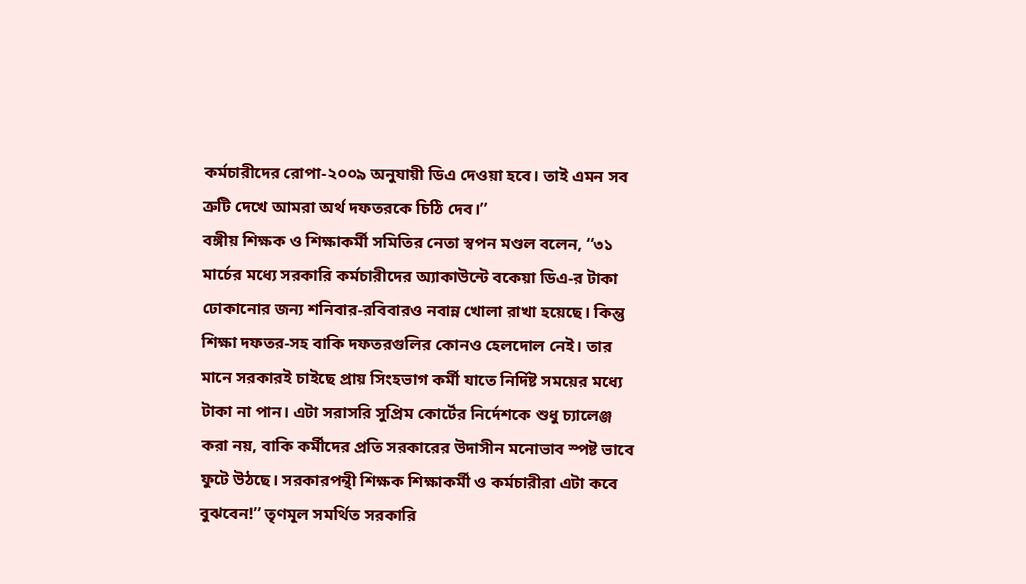কর্মচারীদের রোপা-২০০৯ অনুযায়ী ডিএ দেওয়া হবে। তাই এমন সব ত্রুটি দেখে আমরা অর্থ দফতরকে চিঠি দেব।’’
বঙ্গীয় শিক্ষক ও শিক্ষাকর্মী সমিতির নেতা স্বপন মণ্ডল বলেন, ‘‘৩১ মার্চের মধ্যে সরকারি কর্মচারীদের অ্যাকাউন্টে বকেয়া ডিএ-র টাকা ঢোকানোর জন্য শনিবার-রবিবারও নবান্ন খোলা রাখা হয়েছে। কিন্তু শিক্ষা দফতর-সহ বাকি দফতরগুলির কোনও হেলদোল নেই। তার মানে সরকারই চাইছে প্রায় সিংহভাগ কর্মী যাতে নির্দিষ্ট সময়ের মধ্যে টাকা না পান। এটা সরাসরি সুপ্রিম কোর্টের নির্দেশকে শুধু চ্যালেঞ্জ করা নয়, বাকি কর্মীদের প্রতি সরকারের উদাসীন মনোভাব স্পষ্ট ভাবে ফুটে উঠছে। সরকারপন্থী শিক্ষক শিক্ষাকর্মী ও কর্মচারীরা এটা কবে বুঝবেন!’’ তৃণমূল সমর্থিত সরকারি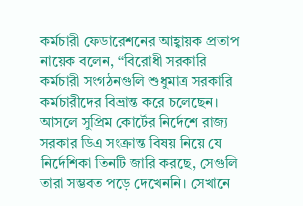কর্মচারী ফেডারেশনের আহ্বায়ক প্রতাপ নায়েক বলেন, ‘‘বিরোধী সরকারি কর্মচারী সংগঠনগুলি শুধুমাত্র সরকারি কর্মচারীদের বিভ্রান্ত করে চলেছেন। আসলে সুপ্রিম কোর্টের নির্দেশে রাজ্য সরকার ডিএ সংক্রান্ত বিষয় নিয়ে যে নির্দেশিকা তিনটি জারি করছে, সেগুলি তারা সম্ভবত পড়ে দেখেননি। সেখানে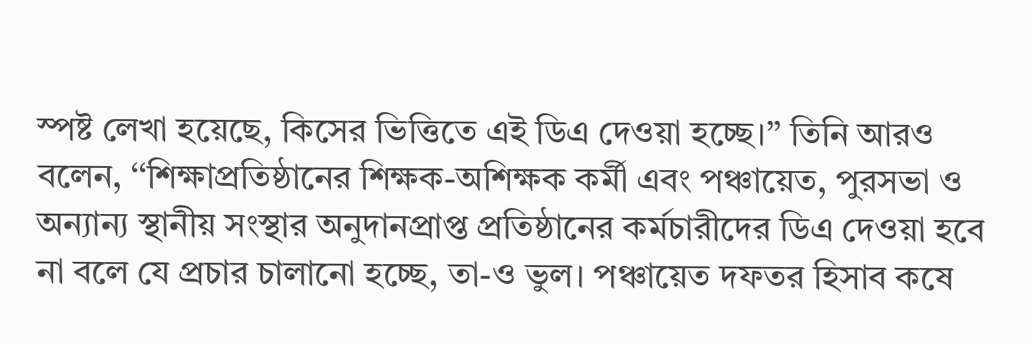স্পষ্ট লেখা হয়েছে, কিসের ভিত্তিতে এই ডিএ দেওয়া হচ্ছে।’’ তিনি আরও বলেন, ‘‘শিক্ষাপ্রতিষ্ঠানের শিক্ষক-অশিক্ষক কর্মী এবং পঞ্চায়েত, পুরসভা ও অন্যান্য স্থানীয় সংস্থার অনুদানপ্রাপ্ত প্রতিষ্ঠানের কর্মচারীদের ডিএ দেওয়া হবে না বলে যে প্রচার চালানো হচ্ছে, তা-ও ভুল। পঞ্চায়েত দফতর হিসাব কষে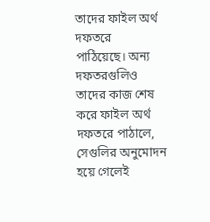তাদের ফাইল অর্থ দফতরে পাঠিয়েছে। অন্য দফতরগুলিও তাদের কাজ শেষ করে ফাইল অর্থ দফতরে পাঠালে, সেগুলির অনুমোদন হয়ে গেলেই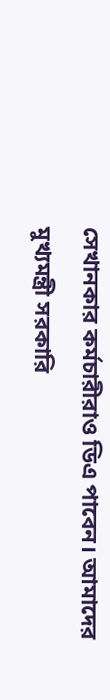সেখানকার কর্মচারীরাও ডিএ পাবেন। আমাদের মুখ্যমন্ত্রী সরকারি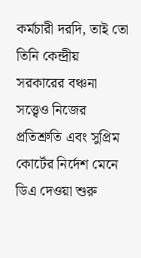কর্মচারী দরদি, তাই তো তিনি কেন্দ্রীয় সরকারের বঞ্চনা সত্ত্বেও নিজের প্রতিশ্রুতি এবং সুপ্রিম কোর্টের নির্দেশ মেনে ডিএ দেওয়া শুরু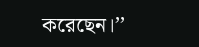করেছেন।’’